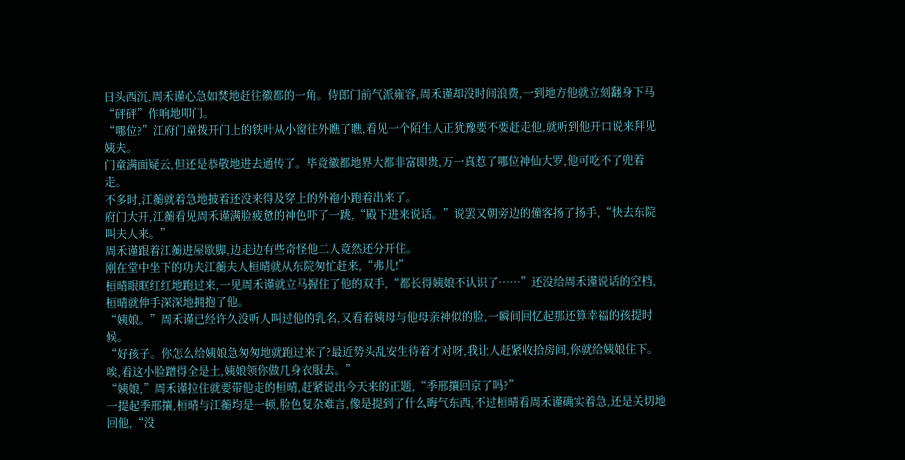日头西沉,周禾谨心急如焚地赶往徽都的一角。侍郎门前气派雍容,周禾谨却没时间浪费,一到地方他就立刻翻身下马“砰砰”作响地叩门。
“哪位?”江府门童拨开门上的铁叶从小窗往外瞧了瞧,看见一个陌生人正犹豫要不要赶走他,就听到他开口说来拜见姨夫。
门童满面疑云,但还是恭敬地进去通传了。毕竟徽都地界大都非富即贵,万一真惹了哪位神仙大罗,他可吃不了兜着走。
不多时,江蘅就着急地披着还没来得及穿上的外袍小跑着出来了。
府门大开,江蘅看见周禾谨满脸疲惫的神色吓了一跳,“殿下进来说话。”说罢又朝旁边的僮客扬了扬手,“快去东院叫夫人来。”
周禾谨跟着江蘅进屋歇脚,边走边有些奇怪他二人竟然还分开住。
刚在堂中坐下的功夫江蘅夫人桓晴就从东院匆忙赶来,“弗儿!”
桓晴眼眶红红地跑过来,一见周禾谨就立马握住了他的双手,“都长得姨娘不认识了……”还没给周禾谨说话的空档,桓晴就伸手深深地拥抱了他。
“姨娘。”周禾谨已经许久没听人叫过他的乳名,又看着姨母与他母亲神似的脸,一瞬间回忆起那还算幸福的孩提时候。
“好孩子。你怎么给姨娘急匆匆地就跑过来了?最近势头乱安生待着才对呀,我让人赶紧收拾房间,你就给姨娘住下。唉,看这小脸蹭得全是土,姨娘领你做几身衣服去。”
“姨娘,”周禾谨拉住就要带他走的桓晴,赶紧说出今天来的正题,“季邢攘回京了吗?”
一提起季邢攘,桓晴与江蘅均是一顿,脸色复杂难言,像是提到了什么晦气东西,不过桓晴看周禾谨确实着急,还是关切地回他,“没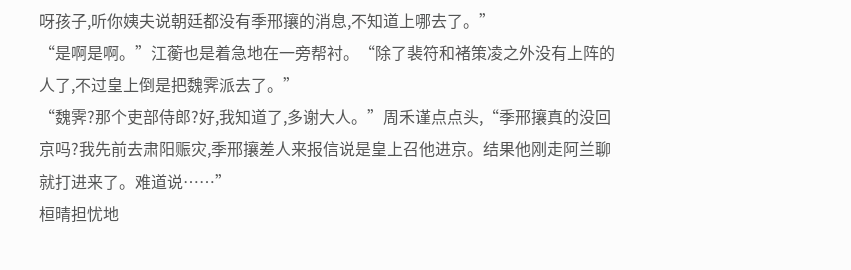呀孩子,听你姨夫说朝廷都没有季邢攘的消息,不知道上哪去了。”
“是啊是啊。”江蘅也是着急地在一旁帮衬。“除了裴符和褚策凌之外没有上阵的人了,不过皇上倒是把魏霁派去了。”
“魏霁?那个吏部侍郎?好,我知道了,多谢大人。”周禾谨点点头,“季邢攘真的没回京吗?我先前去肃阳赈灾,季邢攘差人来报信说是皇上召他进京。结果他刚走阿兰聊就打进来了。难道说……”
桓晴担忧地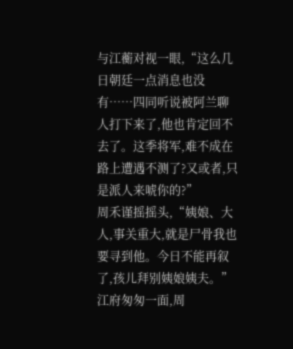与江蘅对视一眼,“这么几日朝廷一点消息也没有……四同听说被阿兰聊人打下来了,他也肯定回不去了。这季将军,难不成在路上遭遇不测了?又或者,只是派人来唬你的?”
周禾谨摇摇头,“姨娘、大人,事关重大,就是尸骨我也要寻到他。今日不能再叙了,孩儿拜别姨娘姨夫。”
江府匆匆一面,周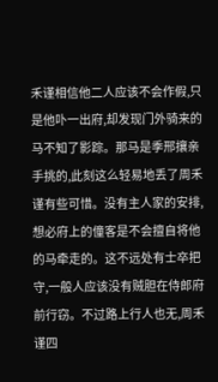禾谨相信他二人应该不会作假,只是他卟一出府,却发现门外骑来的马不知了影踪。那马是季邢攘亲手挑的,此刻这么轻易地丢了周禾谨有些可惜。没有主人家的安排,想必府上的僮客是不会擅自将他的马牵走的。这不远处有士卒把守,一般人应该没有贼胆在侍郎府前行窃。不过路上行人也无,周禾谨四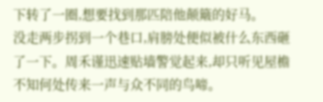下转了一圈,想要找到那匹陪他颠簸的好马。
没走两步拐到一个巷口,肩膀处便似被什么东西砸了一下。周禾谨迅速贴墙警觉起来,却只听见屋檐不知何处传来一声与众不同的鸟啼。